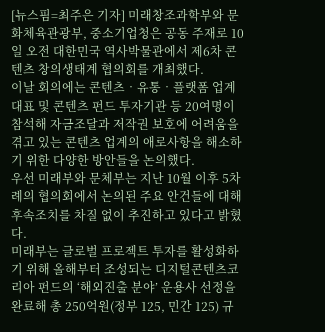[뉴스핌=최주은 기자] 미래창조과학부와 문화체육관광부, 중소기업청은 공동 주재로 10일 오전 대한민국 역사박물관에서 제6차 콘텐츠 창의생태계 협의회를 개최했다.
이날 회의에는 콘텐츠‧유통‧플랫폼 업계 대표 및 콘텐츠 펀드 투자기관 등 20여명이 참석해 자금조달과 저작권 보호에 어려움을 겪고 있는 콘텐츠 업계의 애로사항을 해소하기 위한 다양한 방안들을 논의했다.
우선 미래부와 문체부는 지난 10월 이후 5차례의 협의회에서 논의된 주요 안건들에 대해 후속조치를 차질 없이 추진하고 있다고 밝혔다.
미래부는 글로벌 프로젝트 투자를 활성화하기 위해 올해부터 조성되는 디지털콘텐츠코리아 펀드의 ‘해외진출 분야’ 운용사 선정을 완료해 총 250억원(정부 125, 민간 125) 규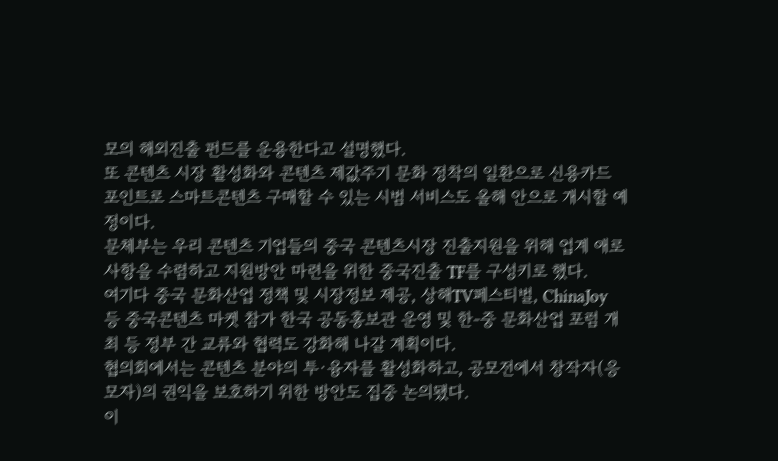모의 해외진출 펀드를 운용한다고 설명했다.
또 콘텐츠 시장 활성화와 콘텐츠 제값주기 문화 정착의 일환으로 신용카드 포인트로 스마트콘텐츠 구매할 수 있는 시범 서비스도 올해 안으로 개시할 예정이다.
문체부는 우리 콘텐츠 기업들의 중국 콘텐츠시장 진출지원을 위해 업계 애로사항을 수렴하고 지원방안 마련을 위한 중국진출 TF를 구성키로 했다.
여기다 중국 문화산업 정책 및 시장정보 제공, 상해TV페스티벌, ChinaJoy 등 중국콘텐츠 마켓 참가 한국 공동홍보관 운영 및 한-중 문화산업 포럼 개최 등 정부 간 교류와 협력도 강화해 나갈 계획이다.
협의회에서는 콘텐츠 분야의 투·융자를 활성화하고, 공모전에서 창작자(응모자)의 권익을 보호하기 위한 방안도 집중 논의됐다.
이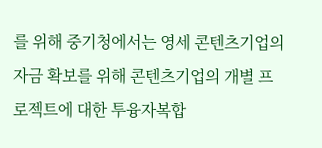를 위해 중기청에서는 영세 콘텐츠기업의 자금 확보를 위해 콘텐츠기업의 개별 프로젝트에 대한 투융자복합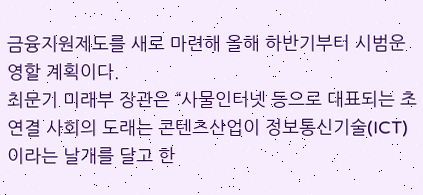금융지원제도를 새로 마련해 올해 하반기부터 시범운영할 계획이다.
최문기 미래부 장관은 “사물인터넷 등으로 대표되는 초연결 사회의 도래는 콘텐츠산업이 정보통신기술(ICT)이라는 날개를 달고 한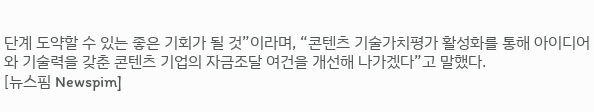단계 도약할 수 있는 좋은 기회가 될 것”이라며, “콘텐츠 기술가치평가 활성화를 통해 아이디어와 기술력을 갖춘 콘텐츠 기업의 자금조달 여건을 개선해 나가겠다”고 말했다.
[뉴스핌 Newspim]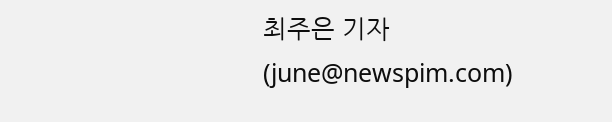최주은 기자 (june@newspim.com)